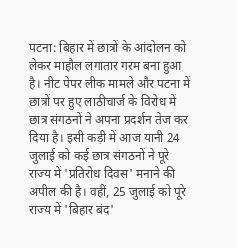पटना: बिहार में छात्रों के आंदोलन को लेकर माहौल लगातार गरम बना हुआ है। नीट पेपर लीक मामले और पटना में छात्रों पर हुए लाठीचार्ज के विरोध में छात्र संगठनों ने अपना प्रदर्शन तेज कर दिया है। इसी कड़ी में आज यानी 24 जुलाई को कई छात्र संगठनों ने पूरे राज्य में 'प्रतिरोध दिवस' मनाने की अपील की है। वहीं, 25 जुलाई को पूरे राज्य में 'बिहार बंद'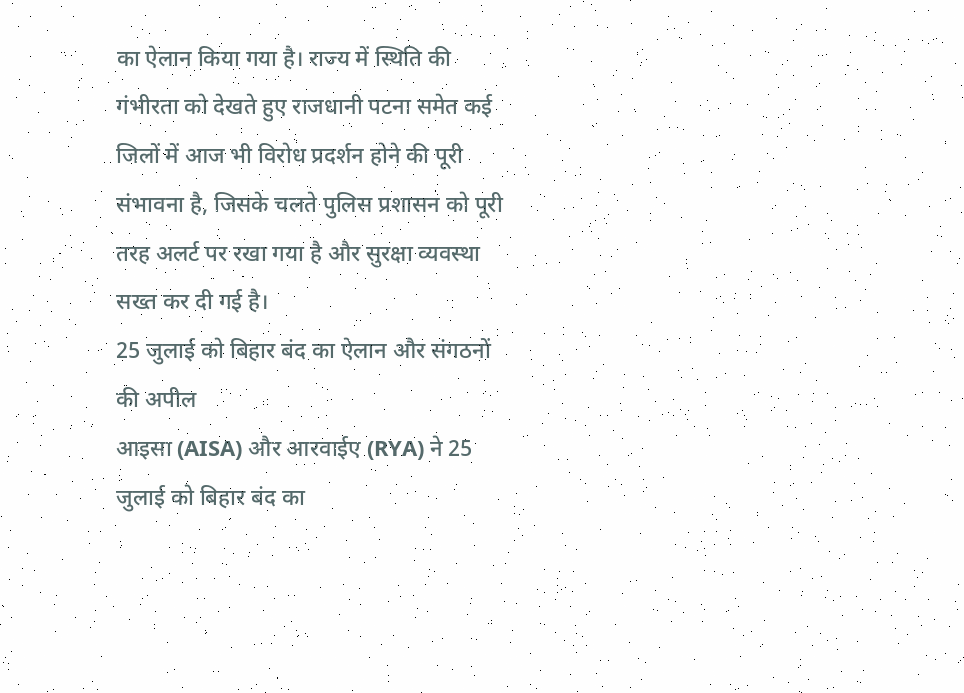का ऐलान किया गया है। राज्य में स्थिति की गंभीरता को देखते हुए राजधानी पटना समेत कई जिलों में आज भी विरोध प्रदर्शन होने की पूरी संभावना है, जिसके चलते पुलिस प्रशासन को पूरी तरह अलर्ट पर रखा गया है और सुरक्षा व्यवस्था सख्त कर दी गई है।
25 जुलाई को बिहार बंद का ऐलान और संगठनों की अपील
आइसा (AISA) और आरवाईए (RYA) ने 25 जुलाई को बिहार बंद का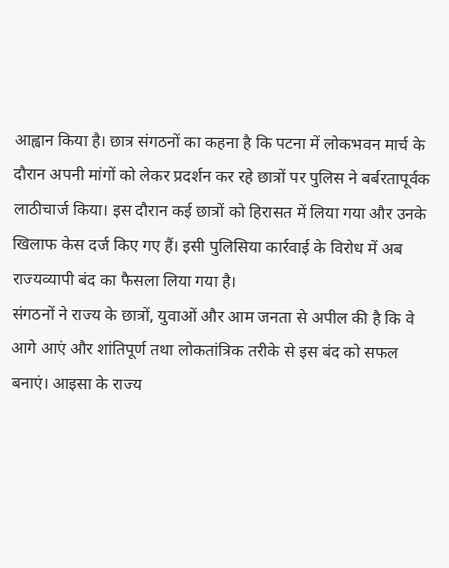आह्वान किया है। छात्र संगठनों का कहना है कि पटना में लोकभवन मार्च के दौरान अपनी मांगों को लेकर प्रदर्शन कर रहे छात्रों पर पुलिस ने बर्बरतापूर्वक लाठीचार्ज किया। इस दौरान कई छात्रों को हिरासत में लिया गया और उनके खिलाफ केस दर्ज किए गए हैं। इसी पुलिसिया कार्रवाई के विरोध में अब राज्यव्यापी बंद का फैसला लिया गया है।
संगठनों ने राज्य के छात्रों, युवाओं और आम जनता से अपील की है कि वे आगे आएं और शांतिपूर्ण तथा लोकतांत्रिक तरीके से इस बंद को सफल बनाएं। आइसा के राज्य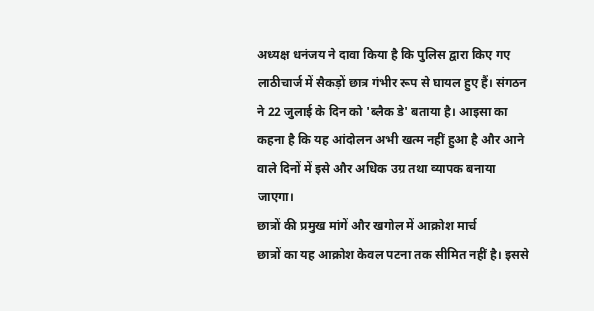अध्यक्ष धनंजय ने दावा किया है कि पुलिस द्वारा किए गए लाठीचार्ज में सैकड़ों छात्र गंभीर रूप से घायल हुए हैं। संगठन ने 22 जुलाई के दिन को 'ब्लैक डे' बताया है। आइसा का कहना है कि यह आंदोलन अभी खत्म नहीं हुआ है और आने वाले दिनों में इसे और अधिक उग्र तथा व्यापक बनाया जाएगा।
छात्रों की प्रमुख मांगें और खगोल में आक्रोश मार्च
छात्रों का यह आक्रोश केवल पटना तक सीमित नहीं है। इससे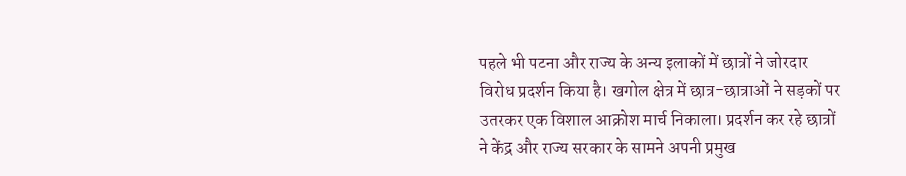पहले भी पटना और राज्य के अन्य इलाकों में छात्रों ने जोरदार विरोध प्रदर्शन किया है। खगोल क्षेत्र में छात्र-छात्राओं ने सड़कों पर उतरकर एक विशाल आक्रोश मार्च निकाला। प्रदर्शन कर रहे छात्रों ने केंद्र और राज्य सरकार के सामने अपनी प्रमुख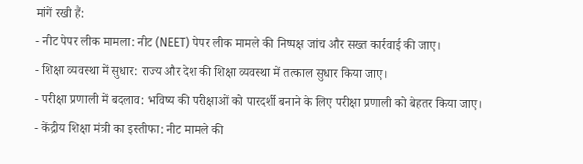मांगें रखी हैं:
- नीट पेपर लीक मामला: नीट (NEET) पेपर लीक मामले की निष्पक्ष जांच और सख्त कार्रवाई की जाए।
- शिक्षा व्यवस्था में सुधार: राज्य और देश की शिक्षा व्यवस्था में तत्काल सुधार किया जाए।
- परीक्षा प्रणाली में बदलाव: भविष्य की परीक्षाओं को पारदर्शी बनाने के लिए परीक्षा प्रणाली को बेहतर किया जाए।
- केंद्रीय शिक्षा मंत्री का इस्तीफा: नीट मामले की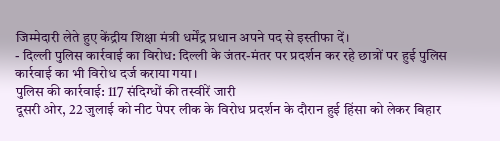जिम्मेदारी लेते हुए केंद्रीय शिक्षा मंत्री धर्मेंद्र प्रधान अपने पद से इस्तीफा दें।
- दिल्ली पुलिस कार्रवाई का विरोध: दिल्ली के जंतर-मंतर पर प्रदर्शन कर रहे छात्रों पर हुई पुलिस कार्रवाई का भी विरोध दर्ज कराया गया।
पुलिस की कार्रवाई: 117 संदिग्धों की तस्वीरें जारी
दूसरी ओर, 22 जुलाई को नीट पेपर लीक के विरोध प्रदर्शन के दौरान हुई हिंसा को लेकर बिहार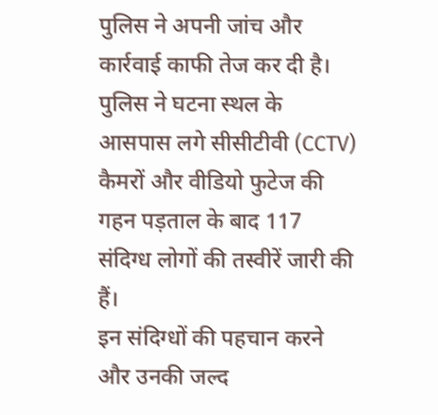पुलिस ने अपनी जांच और कार्रवाई काफी तेज कर दी है। पुलिस ने घटना स्थल के आसपास लगे सीसीटीवी (CCTV) कैमरों और वीडियो फुटेज की गहन पड़ताल के बाद 117 संदिग्ध लोगों की तस्वीरें जारी की हैं।
इन संदिग्धों की पहचान करने और उनकी जल्द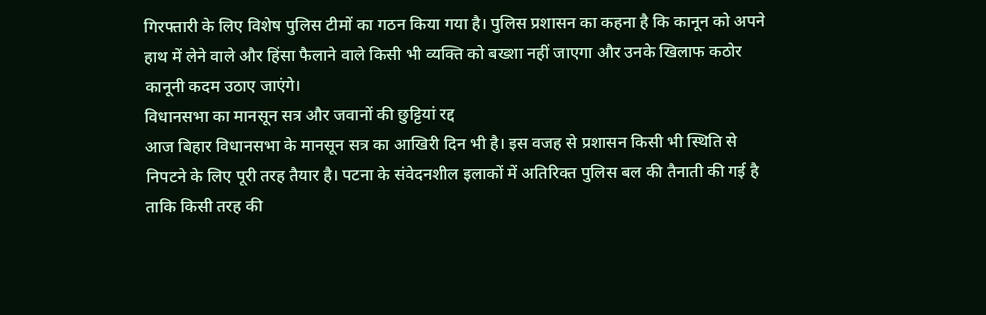गिरफ्तारी के लिए विशेष पुलिस टीमों का गठन किया गया है। पुलिस प्रशासन का कहना है कि कानून को अपने हाथ में लेने वाले और हिंसा फैलाने वाले किसी भी व्यक्ति को बख्शा नहीं जाएगा और उनके खिलाफ कठोर कानूनी कदम उठाए जाएंगे।
विधानसभा का मानसून सत्र और जवानों की छुट्टियां रद्द
आज बिहार विधानसभा के मानसून सत्र का आखिरी दिन भी है। इस वजह से प्रशासन किसी भी स्थिति से निपटने के लिए पूरी तरह तैयार है। पटना के संवेदनशील इलाकों में अतिरिक्त पुलिस बल की तैनाती की गई है ताकि किसी तरह की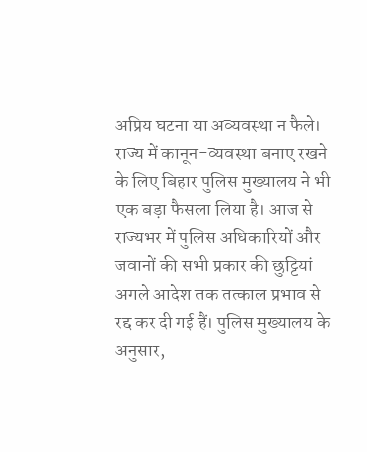अप्रिय घटना या अव्यवस्था न फैले।
राज्य में कानून-व्यवस्था बनाए रखने के लिए बिहार पुलिस मुख्यालय ने भी एक बड़ा फैसला लिया है। आज से राज्यभर में पुलिस अधिकारियों और जवानों की सभी प्रकार की छुट्टियां अगले आदेश तक तत्काल प्रभाव से रद्द कर दी गई हैं। पुलिस मुख्यालय के अनुसार,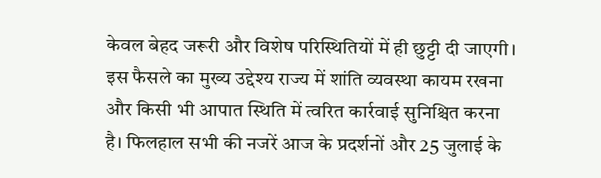केवल बेहद जरूरी और विशेष परिस्थितियों में ही छुट्टी दी जाएगी। इस फैसले का मुख्य उद्देश्य राज्य में शांति व्यवस्था कायम रखना और किसी भी आपात स्थिति में त्वरित कार्रवाई सुनिश्चित करना है। फिलहाल सभी की नजरें आज के प्रदर्शनों और 25 जुलाई के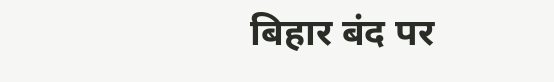बिहार बंद पर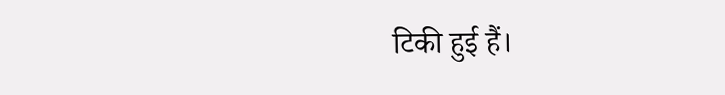टिकी हुई हैं।